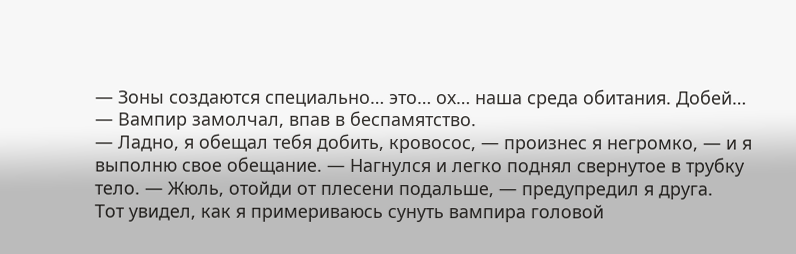— Зоны создаются специально… это… ох… наша среда обитания. Добей… — Вампир замолчал, впав в беспамятство.
— Ладно, я обещал тебя добить, кровосос, — произнес я негромко, — и я выполню свое обещание. — Нагнулся и легко поднял свернутое в трубку тело. — Жюль, отойди от плесени подальше, — предупредил я друга.
Тот увидел, как я примериваюсь сунуть вампира головой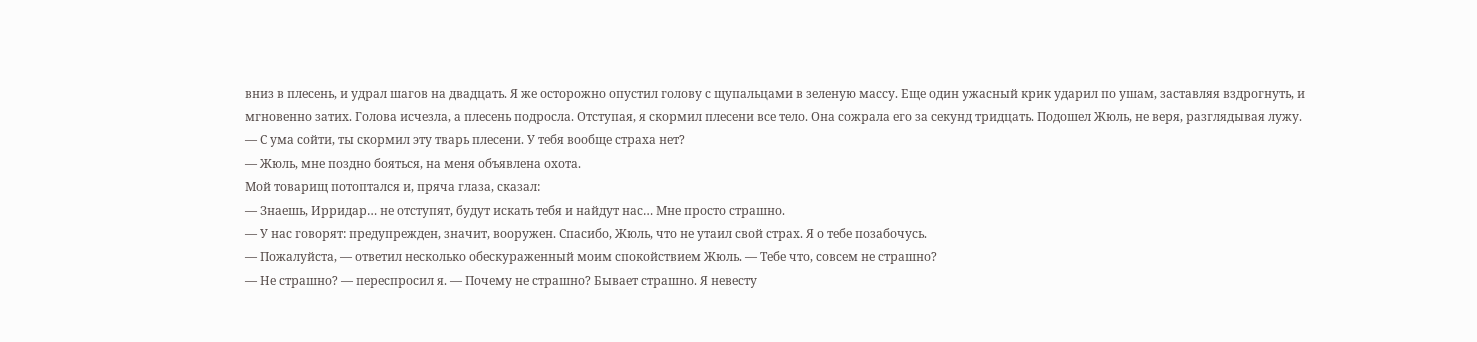вниз в плесень, и удрал шагов на двадцать. Я же осторожно опустил голову с щупальцами в зеленую массу. Еще один ужасный крик ударил по ушам, заставляя вздрогнуть, и мгновенно затих. Голова исчезла, а плесень подросла. Отступая, я скормил плесени все тело. Она сожрала его за секунд тридцать. Подошел Жюль, не веря, разглядывая лужу.
— С ума сойти, ты скормил эту тварь плесени. У тебя вообще страха нет?
— Жюль, мне поздно бояться, на меня объявлена охота.
Мой товарищ потоптался и, пряча глаза, сказал:
— Знаешь, Ирридар… не отступят, будут искать тебя и найдут нас… Мне просто страшно.
— У нас говорят: предупрежден, значит, вооружен. Спасибо, Жюль, что не утаил свой страх. Я о тебе позабочусь.
— Пожалуйста, — ответил несколько обескураженный моим спокойствием Жюль. — Тебе что, совсем не страшно?
— Не страшно? — переспросил я. — Почему не страшно? Бывает страшно. Я невесту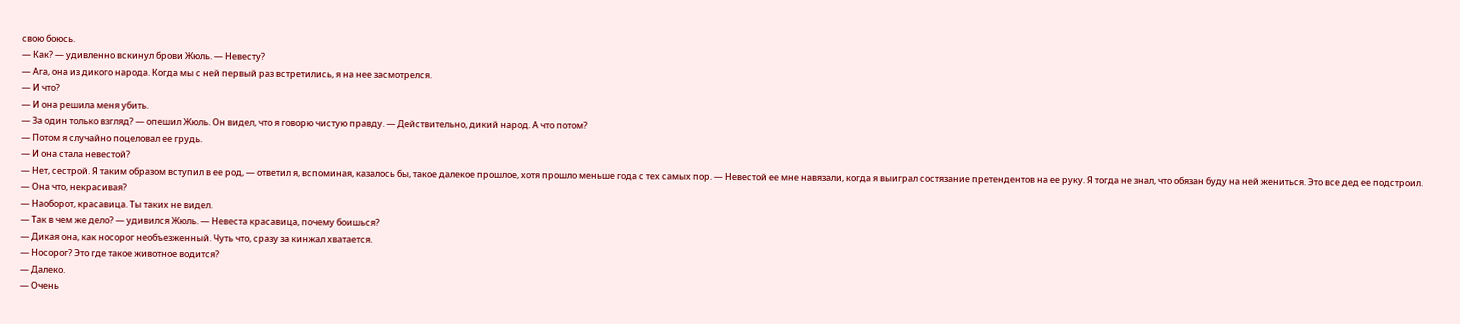свою боюсь.
— Как? — удивленно вскинул брови Жюль. — Невесту?
— Ага, она из дикого народа. Когда мы с ней первый раз встретились, я на нее засмотрелся.
— И что?
— И она решила меня убить.
— За один только взгляд? — опешил Жюль. Он видел, что я говорю чистую правду. — Действительно, дикий народ. А что потом?
— Потом я случайно поцеловал ее грудь.
— И она стала невестой?
— Нет, сестрой. Я таким образом вступил в ее род, — ответил я, вспоминая, казалось бы, такое далекое прошлое, хотя прошло меньше года с тех самых пор. — Невестой ее мне навязали, когда я выиграл состязание претендентов на ее руку. Я тогда не знал, что обязан буду на ней жениться. Это все дед ее подстроил.
— Она что, некрасивая?
— Наоборот, красавица. Ты таких не видел.
— Так в чем же дело? — удивился Жюль. — Невеста красавица, почему боишься?
— Дикая она, как носорог необъезженный. Чуть что, сразу за кинжал хватается.
— Носорог? Это где такое животное водится?
— Далеко.
— Очень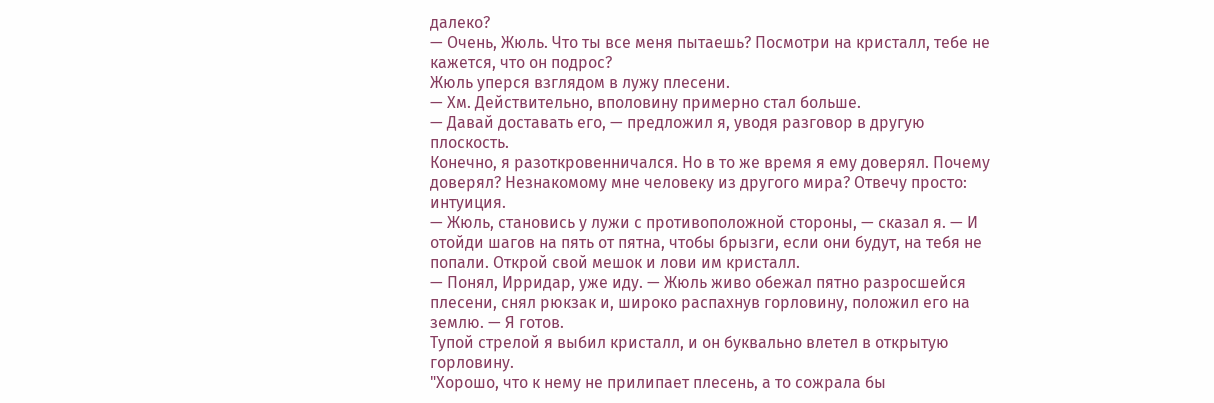далеко?
— Очень, Жюль. Что ты все меня пытаешь? Посмотри на кристалл, тебе не кажется, что он подрос?
Жюль уперся взглядом в лужу плесени.
— Хм. Действительно, вполовину примерно стал больше.
— Давай доставать его, — предложил я, уводя разговор в другую плоскость.
Конечно, я разоткровенничался. Но в то же время я ему доверял. Почему доверял? Незнакомому мне человеку из другого мира? Отвечу просто: интуиция.
— Жюль, становись у лужи с противоположной стороны, — сказал я. — И отойди шагов на пять от пятна, чтобы брызги, если они будут, на тебя не попали. Открой свой мешок и лови им кристалл.
— Понял, Ирридар, уже иду. — Жюль живо обежал пятно разросшейся плесени, снял рюкзак и, широко распахнув горловину, положил его на землю. — Я готов.
Тупой стрелой я выбил кристалл, и он буквально влетел в открытую горловину.
"Хорошо, что к нему не прилипает плесень, а то сожрала бы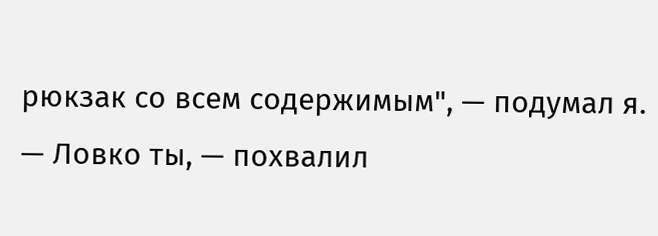рюкзак со всем содержимым", — подумал я.
— Ловко ты, — похвалил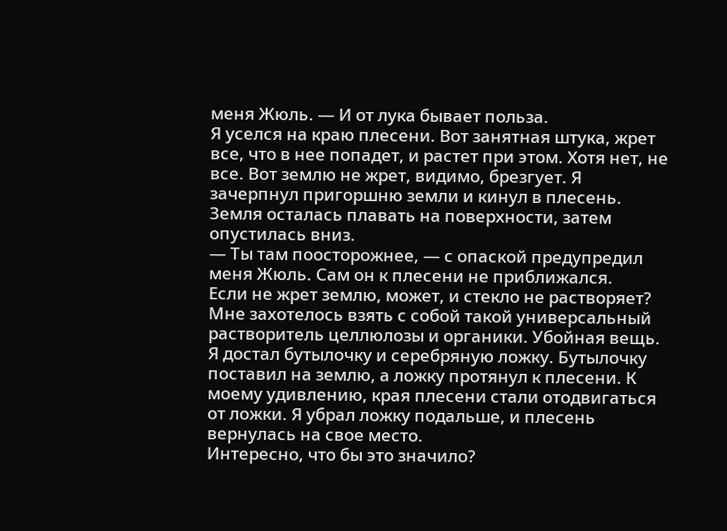меня Жюль. — И от лука бывает польза.
Я уселся на краю плесени. Вот занятная штука, жрет все, что в нее попадет, и растет при этом. Хотя нет, не все. Вот землю не жрет, видимо, брезгует. Я зачерпнул пригоршню земли и кинул в плесень. Земля осталась плавать на поверхности, затем опустилась вниз.
— Ты там поосторожнее, — с опаской предупредил меня Жюль. Сам он к плесени не приближался.
Если не жрет землю, может, и стекло не растворяет? Мне захотелось взять с собой такой универсальный растворитель целлюлозы и органики. Убойная вещь. Я достал бутылочку и серебряную ложку. Бутылочку поставил на землю, а ложку протянул к плесени. К моему удивлению, края плесени стали отодвигаться от ложки. Я убрал ложку подальше, и плесень вернулась на свое место.
Интересно, что бы это значило?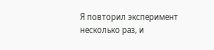Я повторил эксперимент несколько раз, и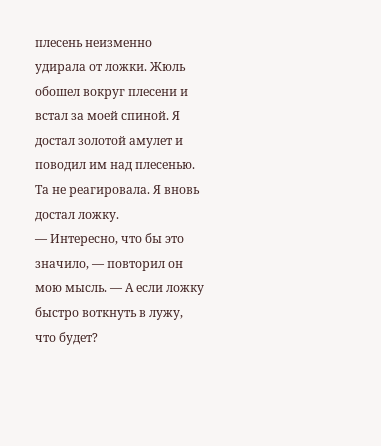плесень неизменно удирала от ложки. Жюль обошел вокруг плесени и встал за моей спиной. Я достал золотой амулет и поводил им над плесенью. Та не реагировала. Я вновь достал ложку.
— Интересно, что бы это значило, — повторил он мою мысль. — А если ложку быстро воткнуть в лужу, что будет?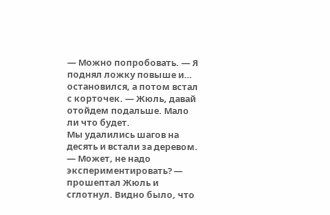— Можно попробовать. — Я поднял ложку повыше и… остановился, а потом встал с корточек. — Жюль, давай отойдем подальше. Мало ли что будет.
Мы удалились шагов на десять и встали за деревом.
— Может, не надо экспериментировать? — прошептал Жюль и сглотнул. Видно было, что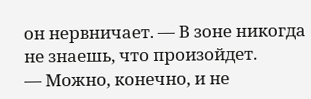он нервничает. — В зоне никогда не знаешь, что произойдет.
— Можно, конечно, и не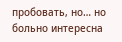пробовать, но… но больно интересна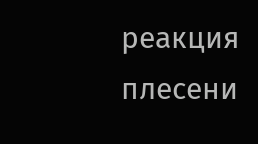реакция плесени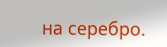на серебро.